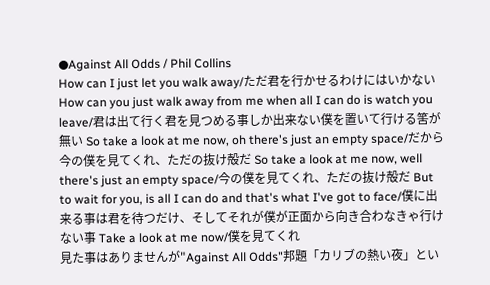●Against All Odds / Phil Collins
How can I just let you walk away/ただ君を行かせるわけにはいかない How can you just walk away from me when all I can do is watch you leave/君は出て行く君を見つめる事しか出来ない僕を置いて行ける筈が無い So take a look at me now, oh there's just an empty space/だから今の僕を見てくれ、ただの抜け殻だ So take a look at me now, well there's just an empty space/今の僕を見てくれ、ただの抜け殻だ But to wait for you, is all I can do and that's what I've got to face/僕に出来る事は君を待つだけ、そしてそれが僕が正面から向き合わなきゃ行けない事 Take a look at me now/僕を見てくれ
見た事はありませんが"Against All Odds"邦題「カリブの熱い夜」とい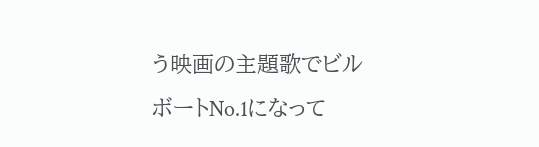う映画の主題歌でビルボートNo.1になって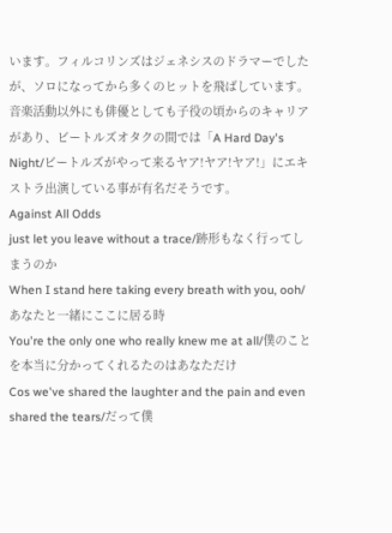います。フィルコリンズはジェネシスのドラマーでしたが、ソロになってから多くのヒットを飛ばしています。音楽活動以外にも俳優としても子役の頃からのキャリアがあり、ビートルズオタクの間では「A Hard Day's Night/ビートルズがやって来るヤア!ヤア!ヤア!」にエキストラ出演している事が有名だそうです。
Against All Odds
just let you leave without a trace/跡形もなく行ってしまうのか
When I stand here taking every breath with you, ooh/あなたと一緒にここに居る時
You're the only one who really knew me at all/僕のことを本当に分かってくれるたのはあなただけ
Cos we've shared the laughter and the pain and even shared the tears/だって僕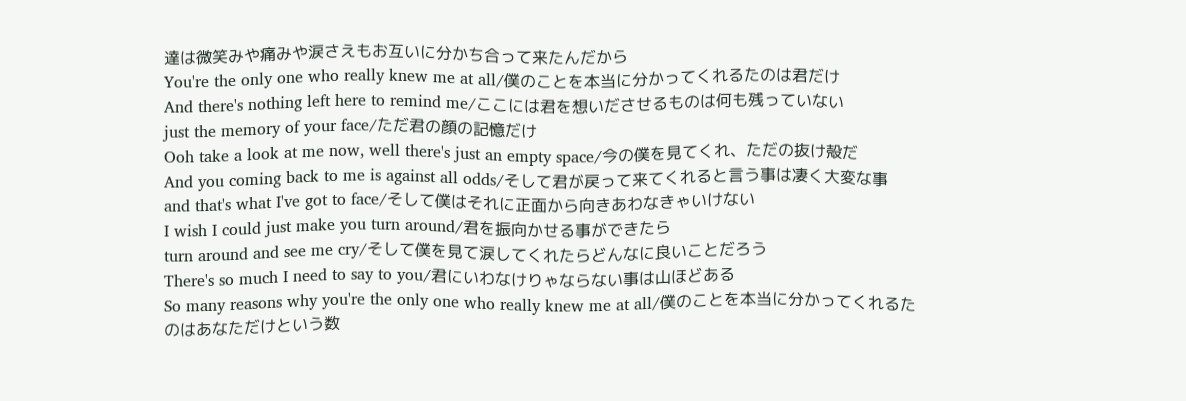達は微笑みや痛みや涙さえもお互いに分かち合って来たんだから
You're the only one who really knew me at all/僕のことを本当に分かってくれるたのは君だけ
And there's nothing left here to remind me/ここには君を想いださせるものは何も残っていない
just the memory of your face/ただ君の顔の記憶だけ
Ooh take a look at me now, well there's just an empty space/今の僕を見てくれ、ただの抜け殻だ
And you coming back to me is against all odds/そして君が戻って来てくれると言う事は凄く大変な事
and that's what I've got to face/そして僕はそれに正面から向きあわなきゃいけない
I wish I could just make you turn around/君を振向かせる事ができたら
turn around and see me cry/そして僕を見て涙してくれたらどんなに良いことだろう
There's so much I need to say to you/君にいわなけりゃならない事は山ほどある
So many reasons why you're the only one who really knew me at all/僕のことを本当に分かってくれるたのはあなただけという数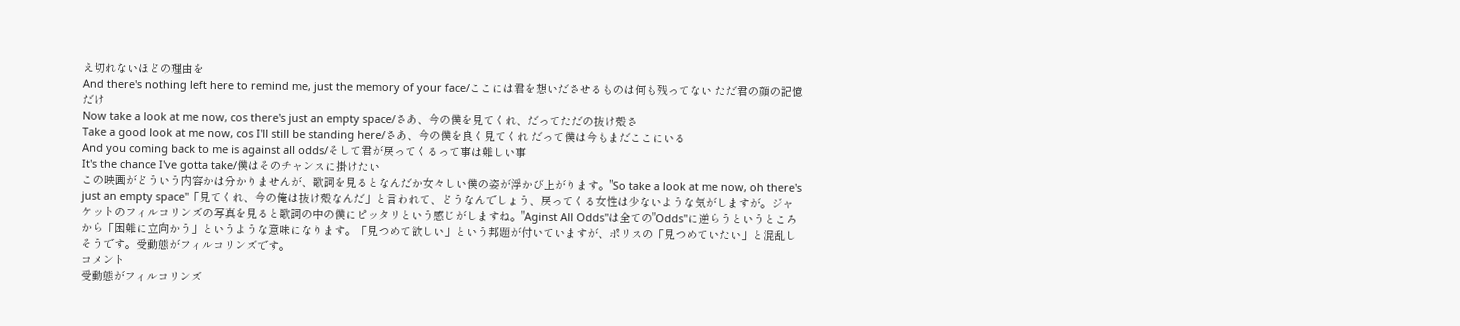え切れないほどの理由を
And there's nothing left here to remind me, just the memory of your face/ここには君を想いださせるものは何も残ってない ただ君の顔の記憶だけ
Now take a look at me now, cos there's just an empty space/さあ、今の僕を見てくれ、だってただの抜け殻さ
Take a good look at me now, cos I'll still be standing here/さあ、今の僕を良く見てくれ だって僕は今もまだここにいる
And you coming back to me is against all odds/そして君が戻ってくるって事は難しい事
It's the chance I've gotta take/僕はそのチャンスに掛けたい
この映画がどういう内容かは分かりませんが、歌詞を見るとなんだか女々しい僕の姿が浮かび上がります。"So take a look at me now, oh there's just an empty space"「見てくれ、今の俺は抜け殻なんだ」と言われて、どうなんでしょう、戻ってくる女性は少ないような気がしますが。ジャケットのフィルコリンズの写真を見ると歌詞の中の僕にピッタリという感じがしますね。"Aginst All Odds"は全ての"Odds"に逆らうというところから「困難に立向かう」というような意味になります。「見つめて欲しい」という邦題が付いていますが、ポリスの「見つめていたい」と混乱しそうです。受動態がフィルコリンズです。
コメント
受動態がフィルコリンズ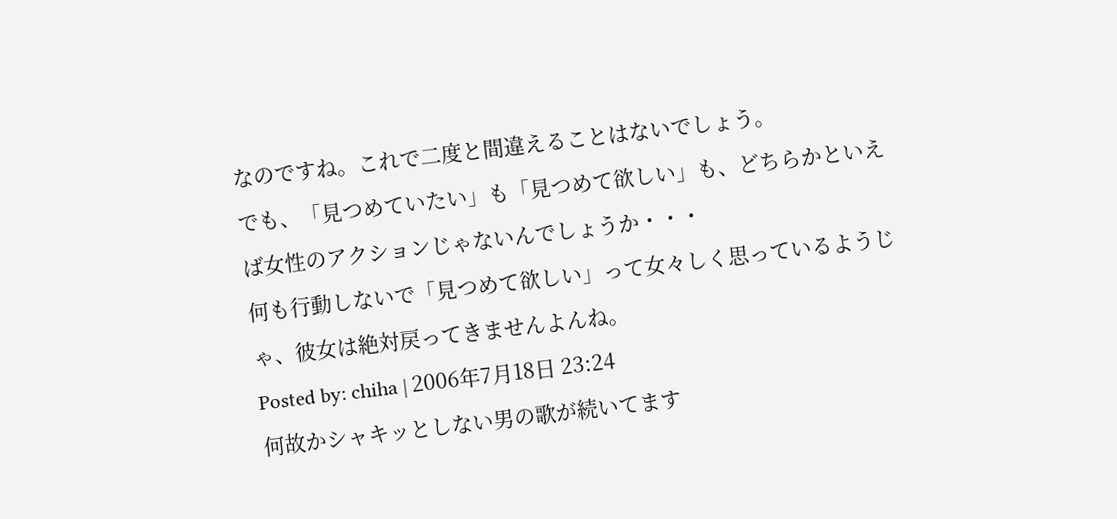なのですね。これで二度と間違えることはないでしょう。
でも、「見つめていたい」も「見つめて欲しい」も、どちらかといえば女性のアクションじゃないんでしょうか・・・
何も行動しないで「見つめて欲しい」って女々しく思っているようじゃ、彼女は絶対戻ってきませんよんね。
Posted by: chiha | 2006年7月18日 23:24
何故かシャキッとしない男の歌が続いてます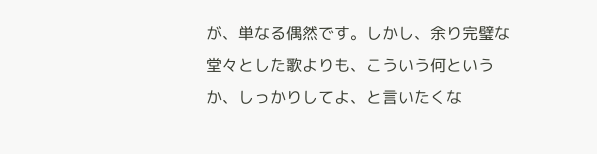が、単なる偶然です。しかし、余り完璧な堂々とした歌よりも、こういう何というか、しっかりしてよ、と言いたくな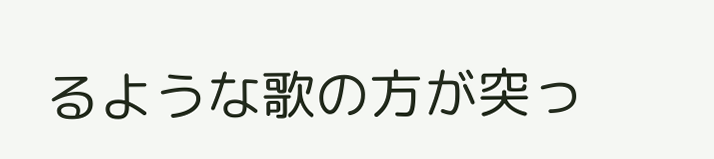るような歌の方が突っ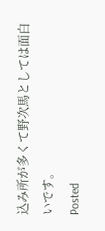込み所が多くて野次馬としては面白いです。
Posted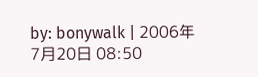by: bonywalk | 2006年7月20日 08:50